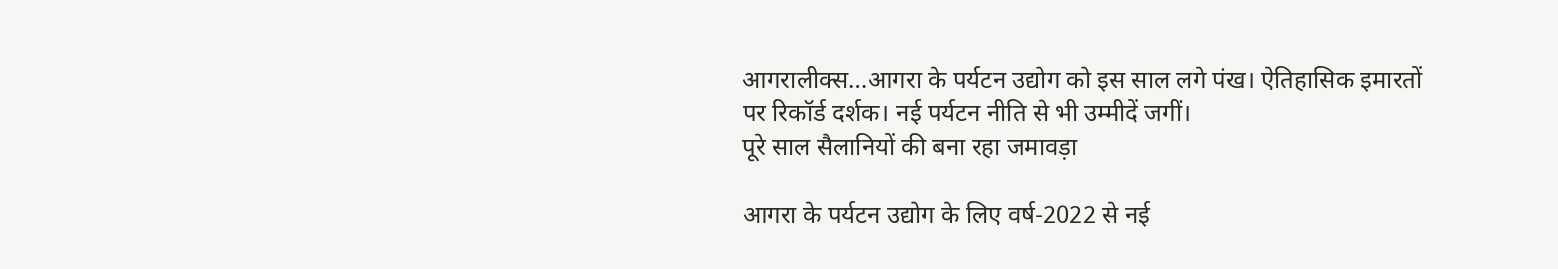आगरालीक्स…आगरा के पर्यटन उद्योग को इस साल लगे पंख। ऐतिहासिक इमारतों पर रिकॉर्ड दर्शक। नई पर्यटन नीति से भी उम्मीदें जगीं।
पूरे साल सैलानियों की बना रहा जमावड़ा

आगरा के पर्यटन उद्योग के लिए वर्ष-2022 से नई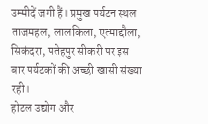उम्मीदें जगी हैं। प्रमुख पर्यटन स्थल ताजमहल, लालकिला, एत्माद्दौला, सिकंदरा, पतेहपुर सीकरी पर इस बार पर्यटकों की अच्छी खासी संख्या रही।
होटल उद्योग और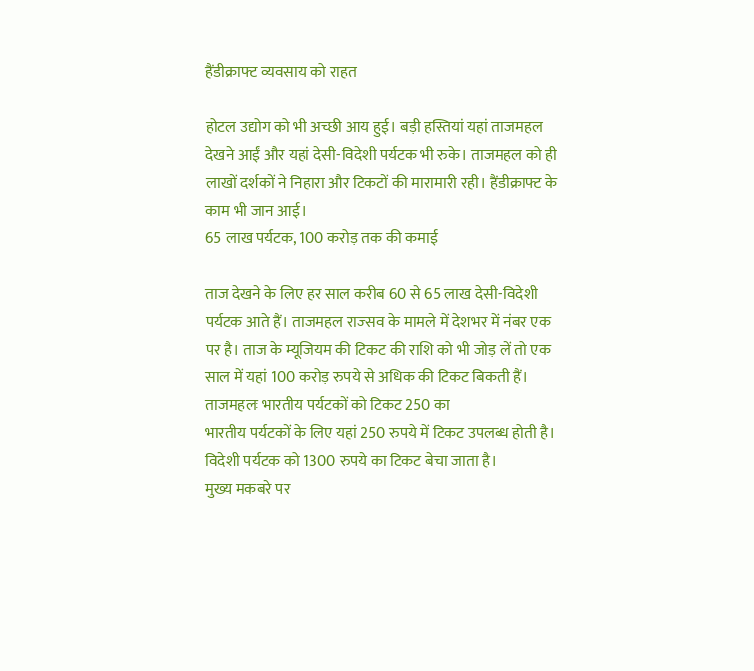हैंडीक्राफ्ट व्यवसाय को राहत

होटल उद्योग को भी अच्छी आय हुई। बड़ी हस्तियां यहां ताजमहल देखने आईं और यहां देसी-विदेशी पर्यटक भी रुके। ताजमहल को ही लाखों दर्शकों ने निहारा और टिकटों की मारामारी रही। हैंडीक्राफ्ट के काम भी जान आई।
65 लाख पर्यटक, 100 करोड़ तक की कमाई

ताज देखने के लिए हर साल करीब 60 से 65 लाख देसी-विदेशी पर्यटक आते हैं। ताजमहल राज्सव के मामले में देशभर में नंबर एक पर है। ताज के म्यूजियम की टिकट की राशि को भी जोड़ लें तो एक साल में यहां 100 करोड़ रुपये से अधिक की टिकट बिकती हैं।
ताजमहलः भारतीय पर्यटकों को टिकट 250 का
भारतीय पर्यटकों के लिए यहां 250 रुपये में टिकट उपलब्ध होती है। विदेशी पर्यटक को 1300 रुपये का टिकट बेचा जाता है।
मुख्य मकबरे पर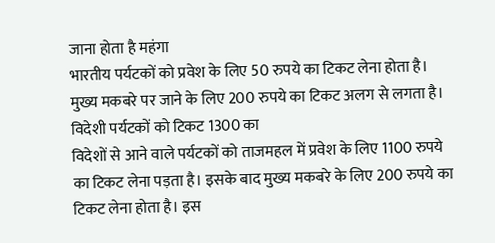जाना होता है महंगा
भारतीय पर्यटकों को प्रवेश के लिए 50 रुपये का टिकट लेना होता है। मुख्य मकबरे पर जाने के लिए 200 रुपये का टिकट अलग से लगता है।
विदेशी पर्यटकों को टिकट 1300 का
विदेशों से आने वाले पर्यटकों को ताजमहल में प्रवेश के लिए 1100 रुपये का टिकट लेना पड़ता है। इसके बाद मुख्य मकबरे के लिए 200 रुपये का टिकट लेना होता है। इस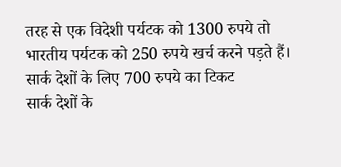तरह से एक विदेशी पर्यटक को 1300 रुपये तो भारतीय पर्यटक को 250 रुपये खर्च करने पड़ते हैं।
सार्क देशों के लिए 700 रुपये का टिकट
सार्क देशों के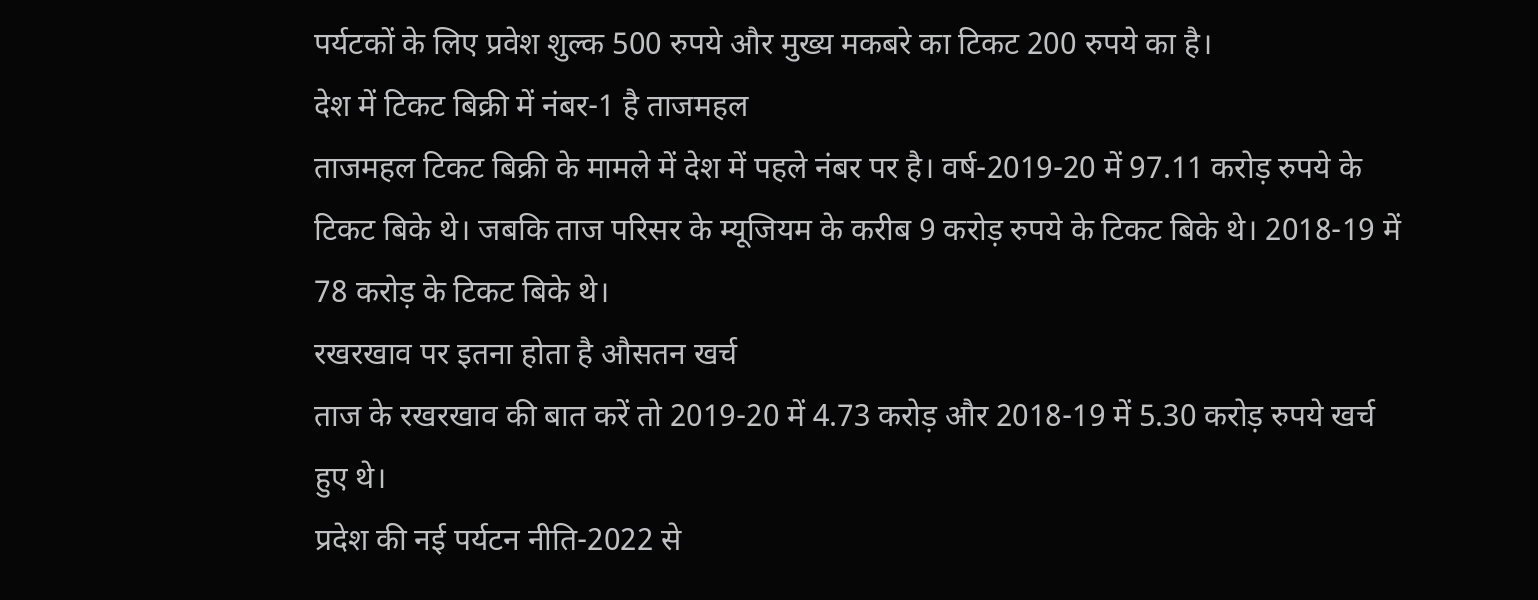पर्यटकों के लिए प्रवेश शुल्क 500 रुपये और मुख्य मकबरे का टिकट 200 रुपये का है।
देश में टिकट बिक्री में नंबर-1 है ताजमहल
ताजमहल टिकट बिक्री के मामले में देश में पहले नंबर पर है। वर्ष-2019-20 में 97.11 करोड़ रुपये के टिकट बिके थे। जबकि ताज परिसर के म्यूजियम के करीब 9 करोड़ रुपये के टिकट बिके थे। 2018-19 में 78 करोड़ के टिकट बिके थे।
रखरखाव पर इतना होता है औसतन खर्च
ताज के रखरखाव की बात करें तो 2019-20 में 4.73 करोड़ और 2018-19 में 5.30 करोड़ रुपये खर्च हुए थे।
प्रदेश की नई पर्यटन नीति-2022 से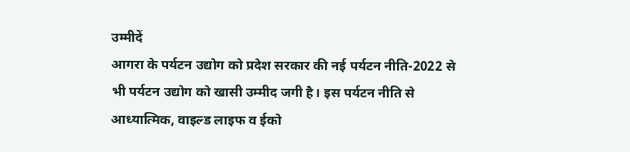उम्मीदें
आगरा के पर्यटन उद्योग को प्रदेश सरकार की नई पर्यटन नीति-2022 से भी पर्यटन उद्योग को खासी उम्मीद जगी है। इस पर्यटन नीति से आध्यात्मिक, वाइल्ड लाइफ व ईको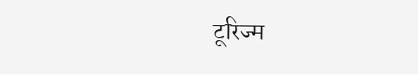टूरिज्म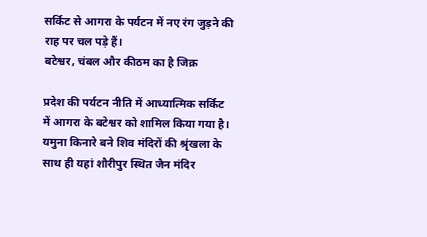सर्किट से आगरा के पर्यटन में नए रंग जुड़ने की राह पर चल पड़े हैं।
बटेश्वर, चंबल और कीठम का है जिक्र

प्रदेश की पर्यटन नीति में आध्यात्मिक सर्किट में आगरा के बटेश्वर को शामिल किया गया है। यमुना किनारे बने शिव मंदिरों की श्रृंखला के साथ ही यहां शौरीपुर स्थित जैन मंदिर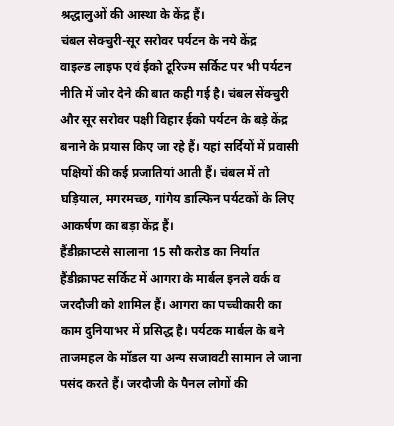श्रद्धालुओं की आस्था के केंद्र हैं।
चंबल सेक्चुरी-सूर सरोवर पर्यटन के नये केंद्र
वाइल्ड लाइफ एवं ईको टूरिज्म सर्किट पर भी पर्यटन नीति में जोर देने की बात कही गई है। चंबल सेंक्चुरी और सूर सरोवर पक्षी विहार ईको पर्यटन के बड़े केंद्र बनाने के प्रयास किए जा रहे हैं। यहां सर्दियों में प्रवासी पक्षियों की कई प्रजातियां आती हैं। चंबल में तो घड़ियाल, मगरमच्छ, गांगेय डाल्फिन पर्यटकों के लिए आकर्षण का बड़ा केंद्र हैं।
हैंडीक्राप्टसे सालाना 15 सौ करोड का निर्यात
हैंडीक्राफ्ट सर्किट में आगरा के मार्बल इनले वर्क व जरदौजी को शामिल हैं। आगरा का पच्चीकारी का काम दुनियाभर में प्रसिद्ध है। पर्यटक मार्बल के बने ताजमहल के मॉडल या अन्य सजावटी सामान ले जाना पसंद करते हैं। जरदौजी के पैनल लोगों की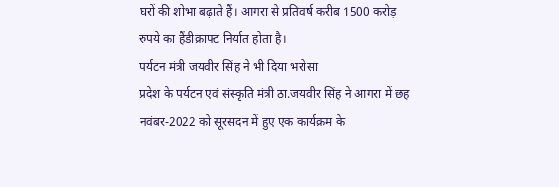घरों की शोभा बढ़ाते हैं। आगरा से प्रतिवर्ष करीब 1500 करोड़ रुपये का हैंडीक्राफ्ट निर्यात होता है।
पर्यटन मंत्री जयवीर सिंह ने भी दिया भरोसा
प्रदेश के पर्यटन एवं संस्कृति मंत्री ठा.जयवीर सिंह ने आगरा में छह नवंबर-2022 को सूरसदन में हुए एक कार्यक्रम के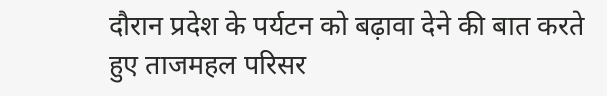दौरान प्रदेश के पर्यटन को बढ़ावा देने की बात करते हुए ताजमहल परिसर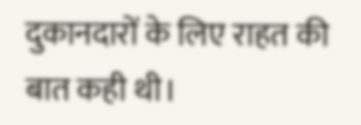दुकानदारों के लिए राहत की बात कही थी।